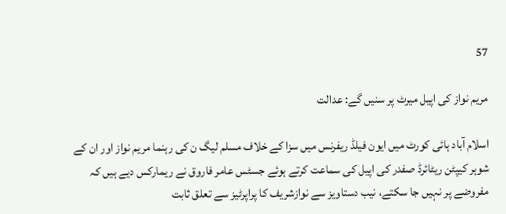57

مریم نواز کی اپیل میرٹ پر سنیں گے: عدالت

اسلام آباد ہائی کورٹ میں ایون فیلڈ ریفرنس میں سزا کے خلاف مسلم لیگ ن کی رہنما مریم نواز اور ان کے شوہر کیپٹن ریٹائرڈ صفدر کی اپیل کی سماعت کرتے ہوئے جسٹس عامر فاروق نے ریمارکس دیے ہیں کہ مفروضے پر نہیں جا سکتے، نیب دستاویز سے نوازشریف کا پراپرٹیز سے تعلق ثابت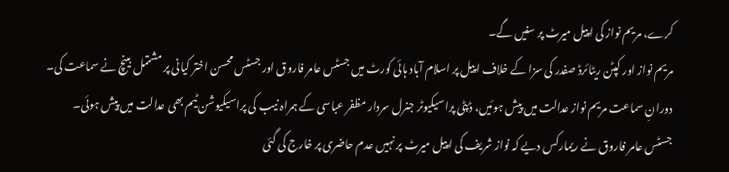کرے، مریم نواز کی اپیل میرٹ پر سنیں گے۔
مریم نواز اور کپٹن ریٹائرڈ صفدر کی سزا کے خلاف اپیل پر اسلام آباد ہائی کورٹ میں جسٹس عامر فاروق اور جسٹس محسن اختر کیانی پر مشتمل بینچ نے سماعت کی۔
دورانِ سماعت مریم نواز عدالت میں پیش ہوئیں، ڈپٹی پراسیکیوٹر جنرل سردار مظفر عباسی کے ہمراہ نیب کی پراسیکیوشن ٹیم بھی عدالت میں پیش ہوئی۔
جسٹس عامر فاروق نے ریمارکس دیے کہ نواز شریف کی اپیل میرٹ پر نہیں عدم حاضری پر خارج کی گئی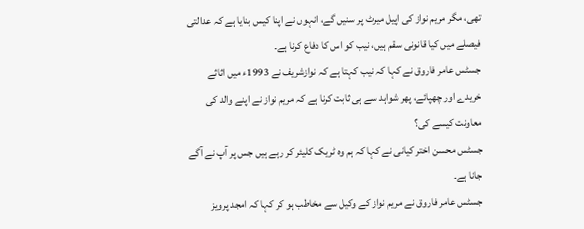تھی، مگر مریم نواز کی اپیل میرٹ پر سنیں گے، انہوں نے اپنا کیس بنایا ہے کہ عدالتی فیصلے میں کیا قانونی سقم ہیں، نیب کو اس کا دفاع کرنا ہے۔
جسٹس عامر فاروق نے کہا کہ نیب کہتا ہے کہ نوازشریف نے 1993ء میں اثاثے خریدے اور چھپائے، پھر شواہد سے ہی ثابت کرنا ہے کہ مریم نواز نے اپنے والد کی معاونت کیسے کی؟
جسٹس محسن اختر کیانی نے کہا کہ ہم وہ ٹریک کلیئر کر رہے ہیں جس پر آپ نے آگے جانا ہے۔
جسٹس عامر فاروق نے مریم نواز کے وکیل سے مخاطب ہو کر کہا کہ امجد پرویز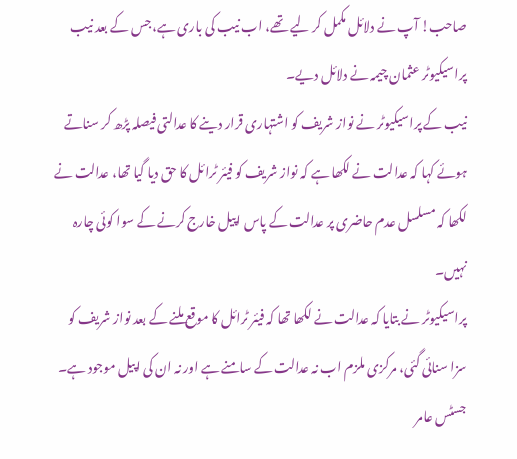صاحب! آپ نے دلائل مکمل کر لیے تھے، اب نیب کی باری ہے،جس کے بعد نیب پراسیکیوٹر عثمان چیمہ نے دلائل دیے۔
نیب کے پراسیکیوٹر نے نواز شریف کو اشتہاری قرار دینے کا عدالتی فیصلہ پڑھ کر سناتے ہوئے کہا کہ عدالت نے لکھا ہے کہ نواز شریف کو فیئر ٹرائل کا حق دیا گیا تھا، عدالت نے لکھا کہ مسلسل عدم حاضری پر عدالت کے پاس اپیل خارج کرنے کے سوا کوئی چارہ نہیں۔
پراسیکیوٹر نے بتایا کہ عدالت نے لکھا تھا کہ فیئر ٹرائل کا موقع ملنے کے بعد نواز شریف کو سزا سنائی گئی، مرکزی ملزم اب نہ عدالت کے سامنے ہے اور نہ ان کی اپیل موجود ہے۔
جسٹس عامر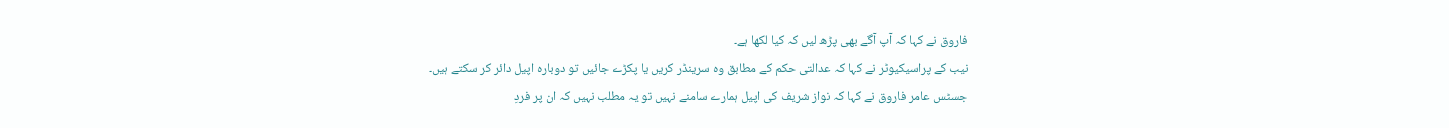فاروق نے کہا کہ آپ آگے بھی پڑھ لیں کہ کیا لکھا ہے۔
نیب کے پراسیکیوٹر نے کہا کہ عدالتی حکم کے مطابق وہ سرینڈر کریں یا پکڑے جائیں تو دوبارہ اپیل دائر کر سکتے ہیں۔
جسٹس عامر فاروق نے کہا کہ نواز شریف کی اپیل ہمارے سامنے نہیں تو یہ مطلب نہیں کہ ان پر فردِ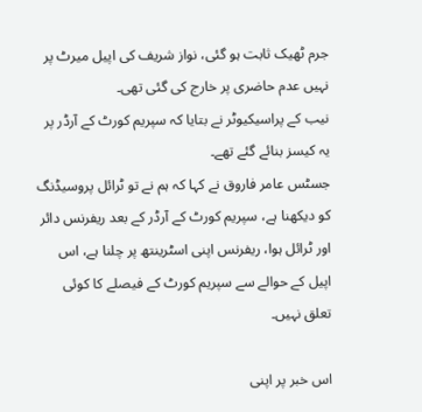جرم ٹھیک ثابت ہو گئی، نواز شریف کی اپیل میرٹ پر نہیں عدم حاضری پر خارج کی گئی تھی۔
نیب کے پراسیکیوٹر نے بتایا کہ سپریم کورٹ کے آرڈر پر یہ کیسز بنائے گئے تھے۔
جسٹس عامر فاروق نے کہا کہ ہم نے تو ٹرائل پروسیڈنگ کو دیکھنا ہے، سپریم کورٹ کے آرڈر کے بعد ریفرنس دائر اور ٹرائل ہوا، ریفرنس اپنی اسٹرینتھ پر چلنا ہے، اس اپیل کے حوالے سے سپریم کورٹ کے فیصلے کا کوئی تعلق نہیں۔

اس خبر پر اپنی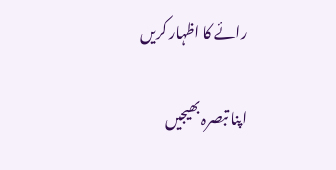رائے کا اظہار کریں

اپنا تبصرہ بھیجیں